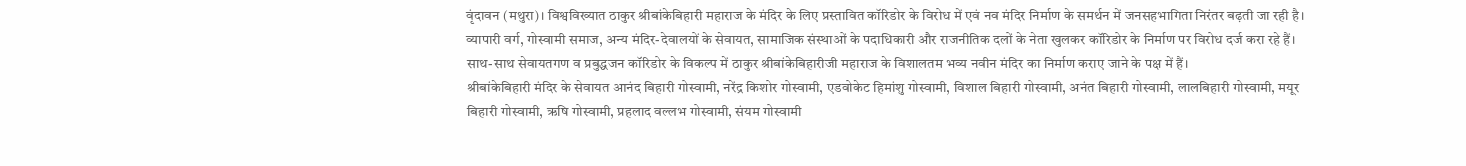वृंदावन (मथुरा)। विश्वविख्यात ठाकुर श्रीबांकेबिहारी महाराज के मंदिर के लिए प्रस्तावित कॉरिडोर के विरोध में एवं नव मंदिर निर्माण के समर्थन में जनसहभागिता निरंतर बढ़ती जा रही है। व्यापारी वर्ग, गोस्वामी समाज, अन्य मंदिर-देवालयों के सेवायत, सामाजिक संस्थाओं के पदाधिकारी और राजनीतिक दलों के नेता खुलकर कॉरिडोर के निर्माण पर विरोध दर्ज करा रहे हैं। साथ-साथ सेवायतगण व प्रबुद्धजन कॉरिडोर के विकल्प में ठाकुर श्रीबांकेबिहारीजी महाराज के विशालतम भव्य नवीन मंदिर का निर्माण कराए जाने के पक्ष में हैं।
श्रीबांकेबिहारी मंदिर के सेवायत आनंद बिहारी गोस्वामी, नरेंद्र किशोर गोस्वामी, एडवोकेट हिमांशु गोस्वामी, विशाल बिहारी गोस्वामी, अनंत बिहारी गोस्वामी, लालबिहारी गोस्वामी, मयूर बिहारी गोस्वामी, ऋषि गोस्वामी, प्रहलाद वल्लभ गोस्वामी, संयम गोस्वामी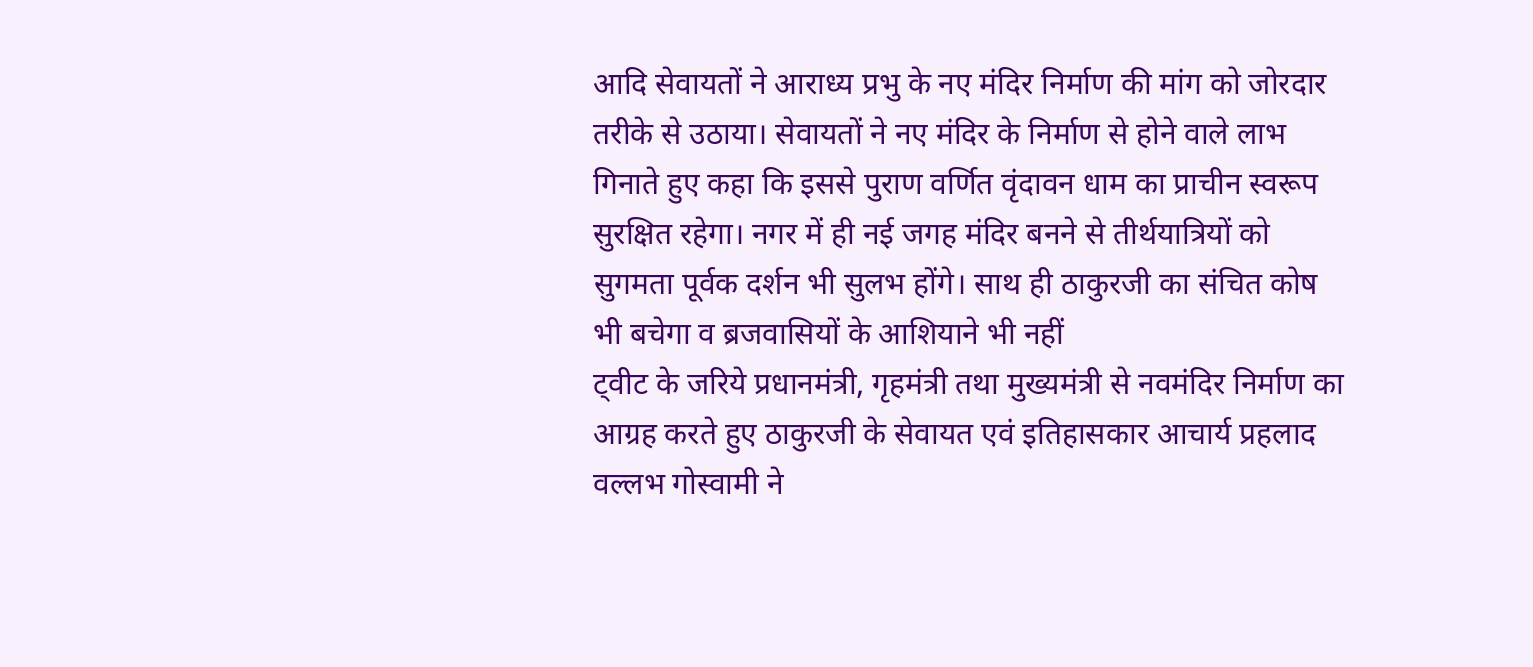आदि सेवायतों ने आराध्य प्रभु के नए मंदिर निर्माण की मांग को जोरदार तरीके से उठाया। सेवायतों ने नए मंदिर के निर्माण से होने वाले लाभ गिनाते हुए कहा कि इससे पुराण वर्णित वृंदावन धाम का प्राचीन स्वरूप सुरक्षित रहेगा। नगर में ही नई जगह मंदिर बनने से तीर्थयात्रियों को सुगमता पूर्वक दर्शन भी सुलभ होंगे। साथ ही ठाकुरजी का संचित कोष भी बचेगा व ब्रजवासियों के आशियाने भी नहीं
ट्वीट के जरिये प्रधानमंत्री, गृहमंत्री तथा मुख्यमंत्री से नवमंदिर निर्माण का आग्रह करते हुए ठाकुरजी के सेवायत एवं इतिहासकार आचार्य प्रहलाद वल्लभ गोस्वामी ने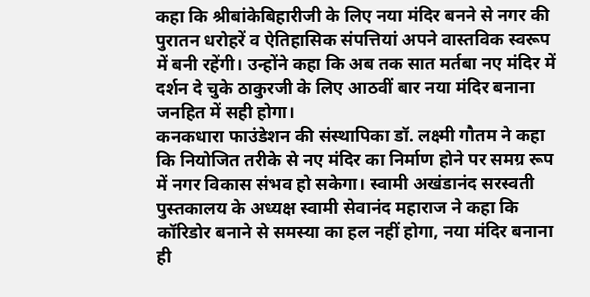कहा कि श्रीबांकेबिहारीजी के लिए नया मंदिर बनने से नगर की पुरातन धरोहरें व ऐतिहासिक संपत्तियां अपने वास्तविक स्वरूप में बनी रहेंगी। उन्होंने कहा कि अब तक सात मर्तबा नए मंदिर में दर्शन दे चुके ठाकुरजी के लिए आठवीं बार नया मंदिर बनाना जनहित में सही होगा।
कनकधारा फाउंडेशन की संस्थापिका डॉ. लक्ष्मी गौतम ने कहा कि नियोजित तरीके से नए मंदिर का निर्माण होने पर समग्र रूप में नगर विकास संभव हो सकेगा। स्वामी अखंडानंद सरस्वती पुस्तकालय के अध्यक्ष स्वामी सेवानंद महाराज ने कहा कि कॉरिडोर बनाने से समस्या का हल नहीं होगा, नया मंदिर बनाना ही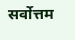सर्वोत्तम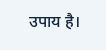उपाय है।